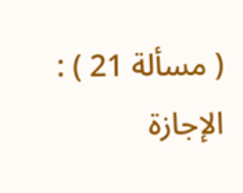( مسألة 21 ) : الإجازة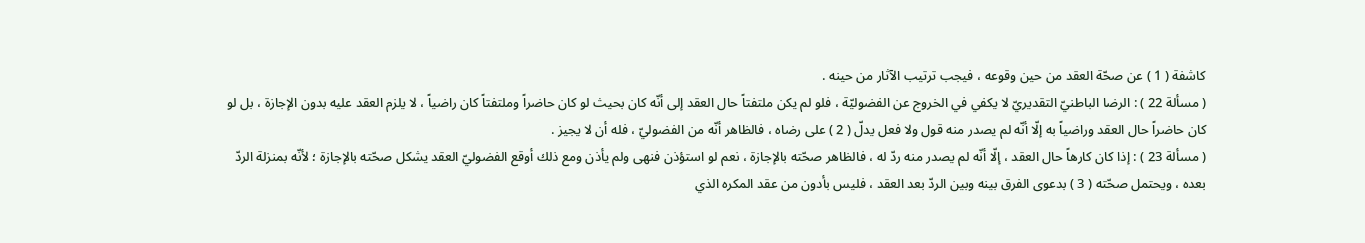كاشفة ( 1 ) عن صحّة العقد من حين وقوعه ، فيجب ترتيب الآثار من حينه .
( مسألة 22 ) : الرضا الباطنيّ التقديريّ لا يكفي في الخروج عن الفضوليّة ، فلو لم يكن ملتفتاً حال العقد إلى أنّه كان بحيث لو كان حاضراً وملتفتاً كان راضياً ، لا يلزم العقد عليه بدون الإجازة ، بل لو كان حاضراً حال العقد وراضياً به إلّا أنّه لم يصدر منه قول ولا فعل يدلّ ( 2 ) على رضاه ، فالظاهر أنّه من الفضوليّ ، فله أن لا يجيز .
( مسألة 23 ) : إذا كان كارهاً حال العقد ، إلّا أنّه لم يصدر منه ردّ له ، فالظاهر صحّته بالإجازة ، نعم لو استؤذن فنهى ولم يأذن ومع ذلك أوقع الفضوليّ العقد يشكل صحّته بالإجازة ؛ لأنّه بمنزلة الردّ بعده ، ويحتمل صحّته ( 3 ) بدعوى الفرق بينه وبين الردّ بعد العقد ، فليس بأدون من عقد المكره الذي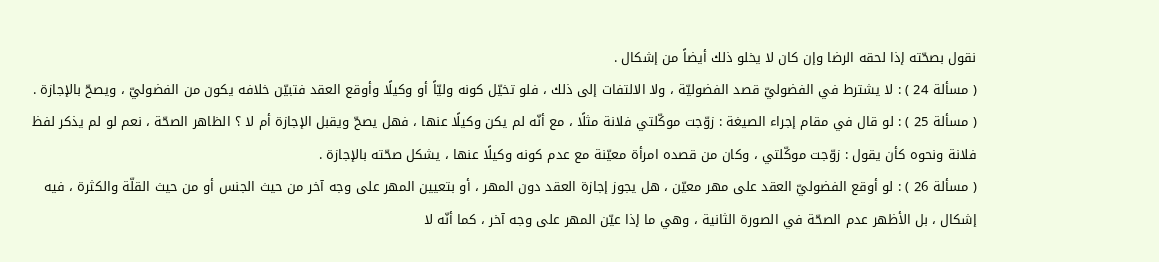نقول بصحّته إذا لحقه الرضا وإن كان لا يخلو ذلك أيضاً من إشكال .
( مسألة 24 ) : لا يشترط في الفضوليّ قصد الفضوليّة ، ولا الالتفات إلى ذلك ، فلو تخيّل كونه وليّاً أو وكيلًا وأوقع العقد فتبيّن خلافه يكون من الفضوليّ ، ويصحّ بالإجازة .
( مسألة 25 ) : لو قال في مقام إجراء الصيغة : زوّجت موكّلتي فلانة مثلًا ، مع أنّه لم يكن وكيلًا عنها ، فهل يصحّ ويقبل الإجازة أم لا ؟ الظاهر الصحّة ، نعم لو لم يذكر لفظ فلانة ونحوه كأن يقول : زوّجت موكّلتي ، وكان من قصده امرأة معيّنة مع عدم كونه وكيلًا عنها ، يشكل صحّته بالإجازة .
( مسألة 26 ) : لو أوقع الفضوليّ العقد على مهر معيّن ، هل يجوز إجازة العقد دون المهر ، أو بتعيين المهر على وجه آخر من حيث الجنس أو من حيث القلّة والكثرة ، فيه إشكال ، بل الأظهر عدم الصحّة في الصورة الثانية ، وهي ما إذا عيّن المهر على وجه آخر ، كما أنّه لا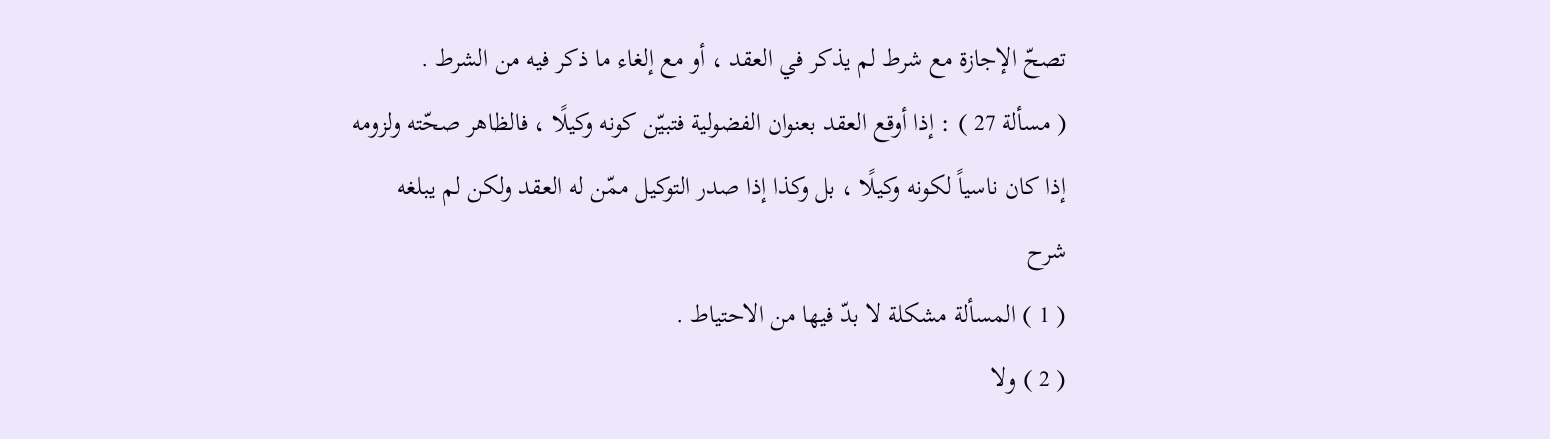تصحّ الإجازة مع شرط لم يذكر في العقد ، أو مع إلغاء ما ذكر فيه من الشرط .
( مسألة 27 ) : إذا أوقع العقد بعنوان الفضولية فتبيّن كونه وكيلًا ، فالظاهر صحّته ولزومه إذا كان ناسياً لكونه وكيلًا ، بل وكذا إذا صدر التوكيل ممّن له العقد ولكن لم يبلغه
شرح
( 1 ) المسألة مشكلة لا بدّ فيها من الاحتياط .
( 2 ) ولا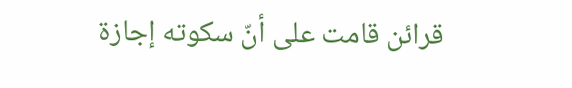قرائن قامت على أنّ سكوته إجازة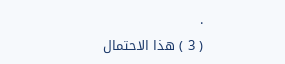.
( 3 ) هذا الاحتمال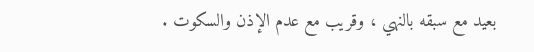بعيد مع سبقه بالنهي ، وقريب مع عدم الإذن والسكوت .